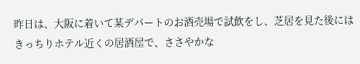昨日は、大阪に着いて某デパートのお酒売場で試飲をし、芝居を見た後にはきっちりホテル近くの居酒屋で、ささやかな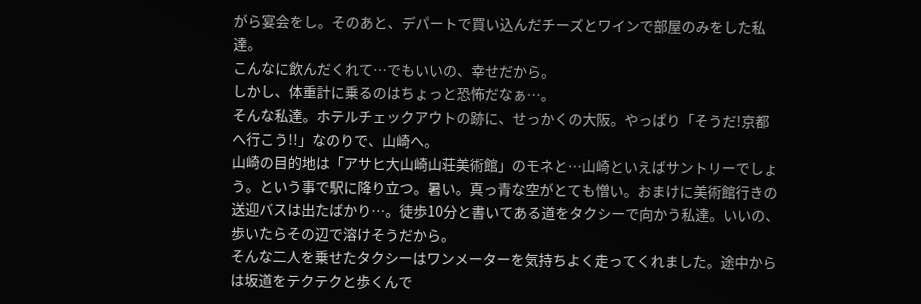がら宴会をし。そのあと、デパートで買い込んだチーズとワインで部屋のみをした私達。
こんなに飲んだくれて…でもいいの、幸せだから。
しかし、体重計に乗るのはちょっと恐怖だなぁ…。
そんな私達。ホテルチェックアウトの跡に、せっかくの大阪。やっぱり「そうだ!京都へ行こう!!」なのりで、山崎へ。
山崎の目的地は「アサヒ大山崎山荘美術館」のモネと…山崎といえばサントリーでしょう。という事で駅に降り立つ。暑い。真っ青な空がとても憎い。おまけに美術館行きの送迎バスは出たばかり…。徒歩10分と書いてある道をタクシーで向かう私達。いいの、歩いたらその辺で溶けそうだから。
そんな二人を乗せたタクシーはワンメーターを気持ちよく走ってくれました。途中からは坂道をテクテクと歩くんで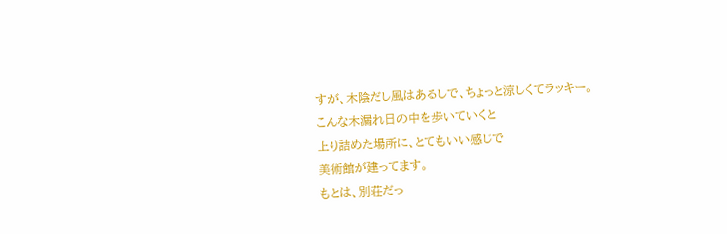すが、木陰だし風はあるしで、ちょっと涼しくてラッキー。
こんな木漏れ日の中を歩いていくと
上り詰めた場所に、とてもいい感じで
美術館が建ってます。
もとは、別荘だっ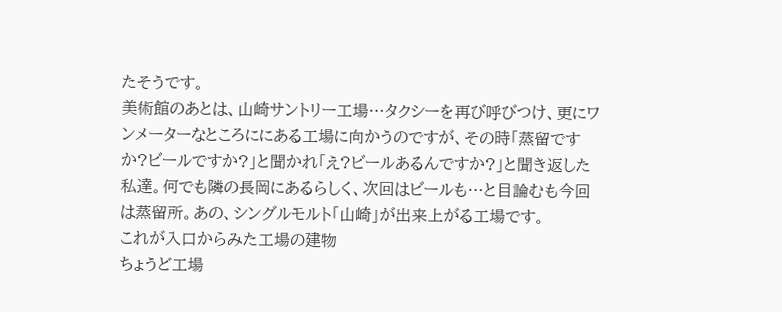たそうです。
美術館のあとは、山崎サントリー工場…タクシーを再び呼びつけ、更にワンメーターなところににある工場に向かうのですが、その時「蒸留ですか?ビールですか?」と聞かれ「え?ビールあるんですか?」と聞き返した私達。何でも隣の長岡にあるらしく、次回はビールも…と目論むも今回は蒸留所。あの、シングルモルト「山崎」が出来上がる工場です。
これが入口からみた工場の建物
ちょうど工場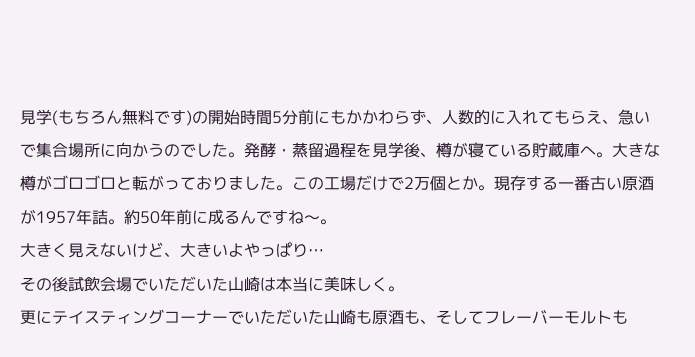見学(もちろん無料です)の開始時間5分前にもかかわらず、人数的に入れてもらえ、急いで集合場所に向かうのでした。発酵・蒸留過程を見学後、樽が寝ている貯蔵庫へ。大きな樽がゴロゴロと転がっておりました。この工場だけで2万個とか。現存する一番古い原酒が1957年詰。約50年前に成るんですね〜。
大きく見えないけど、大きいよやっぱり…
その後試飲会場でいただいた山崎は本当に美味しく。
更にテイスティングコーナーでいただいた山崎も原酒も、そしてフレーバーモルトも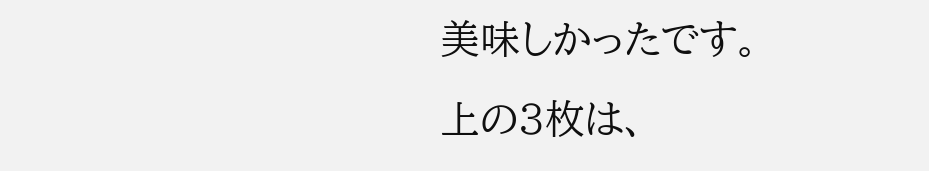美味しかったです。
上の3枚は、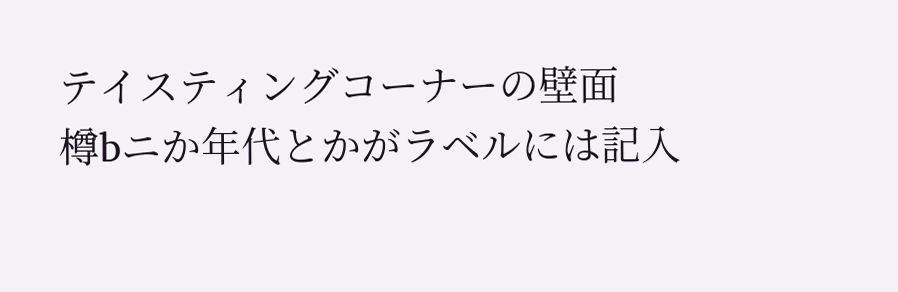テイスティングコーナーの壁面
樽bニか年代とかがラベルには記入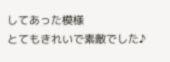してあった模様
とてもきれいで素敵でした♪